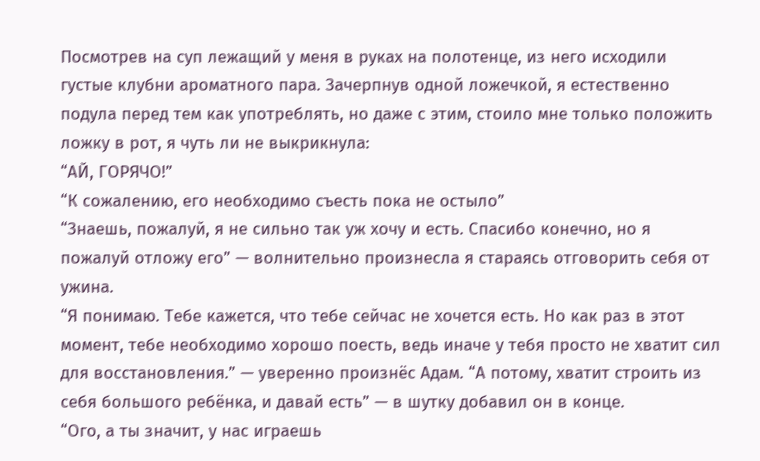Посмотрев на суп лежащий у меня в руках на полотенце, из него исходили густые клубни ароматного пара. Зачерпнув одной ложечкой, я естественно подула перед тем как употреблять, но даже с этим, стоило мне только положить ложку в рот, я чуть ли не выкрикнула:
“АЙ, ГОРЯЧО!”
“К сожалению, его необходимо съесть пока не остыло”
“Знаешь, пожалуй, я не сильно так уж хочу и есть. Спасибо конечно, но я пожалуй отложу его” — волнительно произнесла я стараясь отговорить себя от ужина.
“Я понимаю. Тебе кажется, что тебе сейчас не хочется есть. Но как раз в этот момент, тебе необходимо хорошо поесть, ведь иначе у тебя просто не хватит сил для восстановления.” — уверенно произнёс Адам. “А потому, хватит строить из себя большого ребёнка, и давай есть” — в шутку добавил он в конце.
“Ого, а ты значит, у нас играешь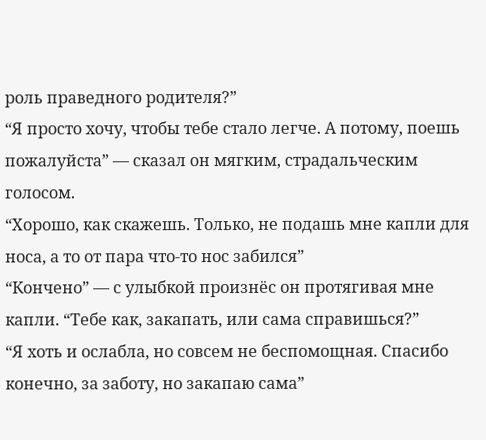роль праведного родителя?”
“Я просто хочу, чтобы тебе стало легче. А потому, поешь пожалуйста” — сказал он мягким, страдальческим голосом.
“Хорошо, как скажешь. Только, не подашь мне капли для носа, а то от пара что-то нос забился”
“Кончено” — с улыбкой произнёс он протягивая мне капли. “Тебе как, закапать, или сама справишься?”
“Я хоть и ослабла, но совсем не беспомощная. Спасибо конечно, за заботу, но закапаю сама”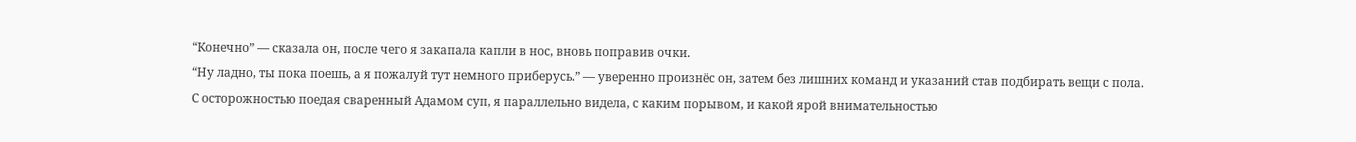“Конечно” — сказала он, после чего я закапала капли в нос, вновь поправив очки.
“Ну ладно, ты пока поешь, а я пожалуй тут немного приберусь.” — уверенно произнёс он, затем без лишних команд и указаний став подбирать вещи с пола.
С осторожностью поедая сваренный Адамом суп, я параллельно видела, с каким порывом, и какой ярой внимательностью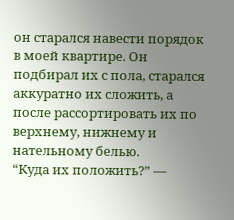он старался навести порядок в моей квартире. Он подбирал их с пола, старался аккуратно их сложить, а после рассортировать их по верхнему, нижнему и нательному белью.
“Куда их положить?” —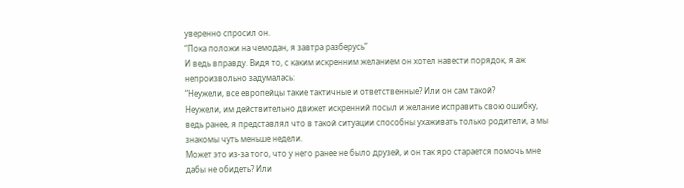уверенно спросил он.
“Пока положи на чемодан, я завтра разберусь”
И ведь вправду. Видя то, с каким искренним желанием он хотел навести порядок, я аж непроизвольно задумалась:
“Неужели, все европейцы такие тактичные и ответственные? Или он сам такой?
Неужели, им действительно движет искренний посыл и желание исправить свою ошибку, ведь ранее, я представлял что в такой ситуации способны ухаживать только родители, а мы знакомы чуть меньше недели.
Может это из-за того, что у него ранее не было друзей, и он так яро старается помочь мне дабы не обидеть? Или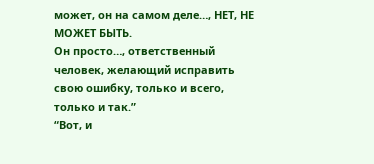может, он на самом деле…, НЕТ, НЕ МОЖЕТ БЫТЬ.
Он просто…, ответственный человек, желающий исправить свою ошибку, только и всего, только и так.”
“Вот, и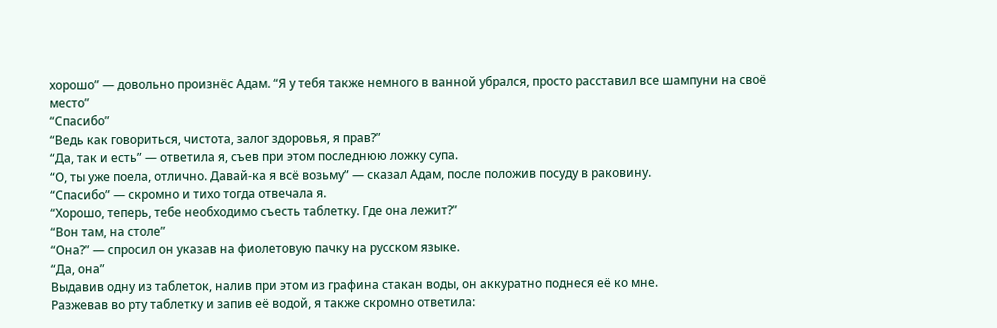хорошо” — довольно произнёс Адам. “Я у тебя также немного в ванной убрался, просто расставил все шампуни на своё место”
“Спасибо”
“Ведь как говориться, чистота, залог здоровья, я прав?”
“Да, так и есть” — ответила я, съев при этом последнюю ложку супа.
“О, ты уже поела, отлично. Давай-ка я всё возьму” — сказал Адам, после положив посуду в раковину.
“Спасибо” — скромно и тихо тогда отвечала я.
“Хорошо, теперь, тебе необходимо съесть таблетку. Где она лежит?”
“Вон там, на столе”
“Она?” — спросил он указав на фиолетовую пачку на русском языке.
“Да, она”
Выдавив одну из таблеток, налив при этом из графина стакан воды, он аккуратно поднеся её ко мне.
Разжевав во рту таблетку и запив её водой, я также скромно ответила: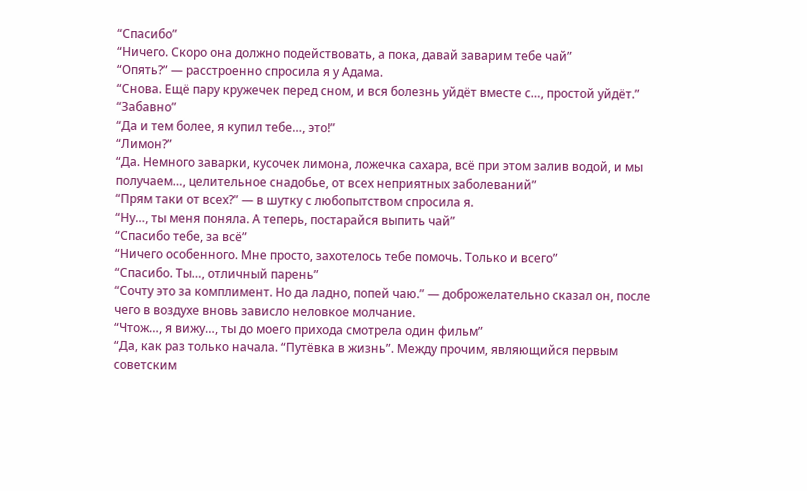“Спасибо”
“Ничего. Скоро она должно подействовать, а пока, давай заварим тебе чай”
“Опять?” — расстроенно спросила я у Адама.
“Снова. Ещё пару кружечек перед сном, и вся болезнь уйдёт вместе с…, простой уйдёт.”
“Забавно”
“Да и тем более, я купил тебе…, это!”
“Лимон?”
“Да. Немного заварки, кусочек лимона, ложечка сахара, всё при этом залив водой, и мы получаем…, целительное снадобье, от всех неприятных заболеваний”
“Прям таки от всех?” — в шутку с любопытством спросила я.
“Ну…, ты меня поняла. А теперь, постарайся выпить чай”
“Спасибо тебе, за всё”
“Ничего особенного. Мне просто, захотелось тебе помочь. Только и всего”
“Спасибо. Ты…, отличный парень”
“Сочту это за комплимент. Но да ладно, попей чаю.” — доброжелательно сказал он, после чего в воздухе вновь зависло неловкое молчание.
“Чтож…, я вижу…, ты до моего прихода смотрела один фильм”
“Да, как раз только начала. “Путёвка в жизнь”. Между прочим, являющийся первым советским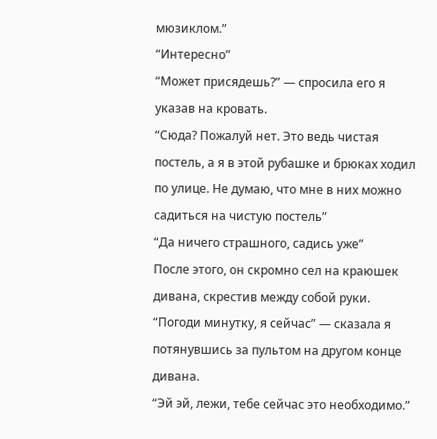мюзиклом.”
“Интересно”
“Может присядешь?” — спросила его я указав на кровать.
“Сюда? Пожалуй нет. Это ведь чистая постель, а я в этой рубашке и брюках ходил по улице. Не думаю, что мне в них можно садиться на чистую постель”
“Да ничего страшного, садись уже”
После этого, он скромно сел на краюшек дивана, скрестив между собой руки.
“Погоди минутку, я сейчас” — сказала я потянувшись за пультом на другом конце дивана.
“Эй эй, лежи, тебе сейчас это необходимо.”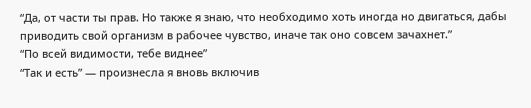“Да, от части ты прав. Но также я знаю, что необходимо хоть иногда но двигаться, дабы приводить свой организм в рабочее чувство, иначе так оно совсем зачахнет.”
“По всей видимости, тебе виднее”
“Так и есть” — произнесла я вновь включив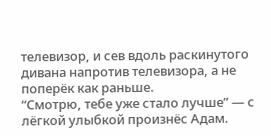телевизор, и сев вдоль раскинутого дивана напротив телевизора, а не поперёк как раньше.
“Смотрю, тебе уже стало лучше” — с лёгкой улыбкой произнёс Адам.